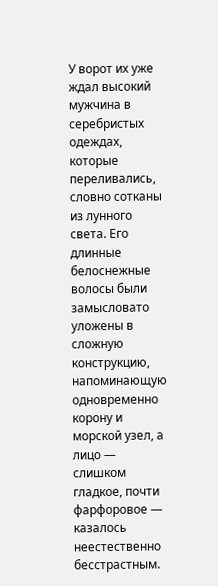У ворот их уже ждал высокий мужчина в серебристых одеждах, которые переливались, словно сотканы из лунного света. Его длинные белоснежные волосы были замысловато уложены в сложную конструкцию, напоминающую одновременно корону и морской узел, а лицо — слишком гладкое, почти фарфоровое — казалось неестественно бесстрастным.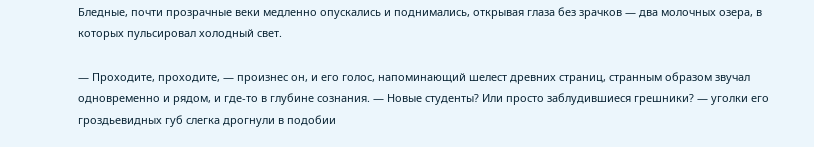Бледные, почти прозрачные веки медленно опускались и поднимались, открывая глаза без зрачков — два молочных озера, в которых пульсировал холодный свет.

— Проходите, проходите, — произнес он, и его голос, напоминающий шелест древних страниц, странным образом звучал одновременно и рядом, и где-то в глубине сознания. — Новые студенты? Или просто заблудившиеся грешники? — уголки его гроздьевидных губ слегка дрогнули в подобии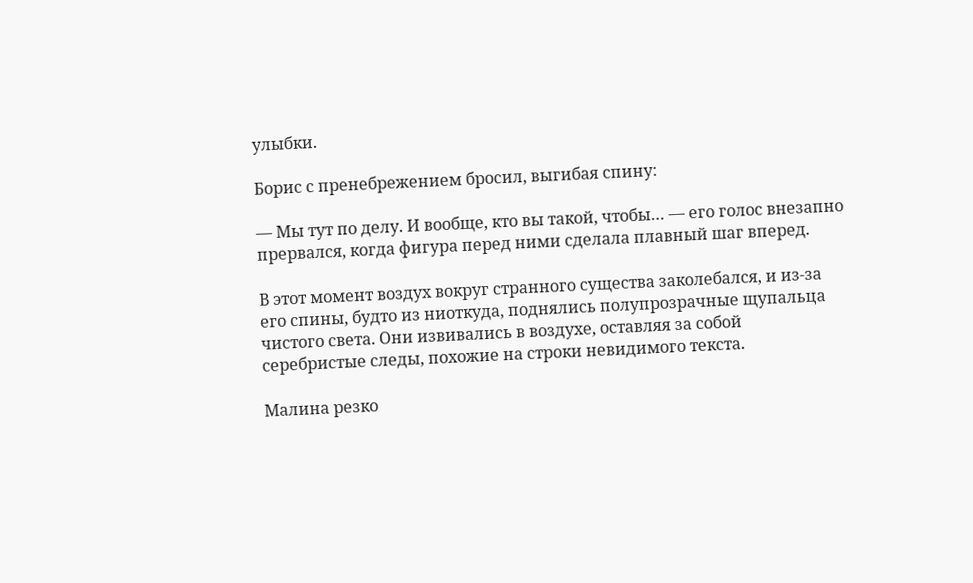улыбки.

Борис с пренебрежением бросил, выгибая спину:

— Мы тут по делу. И вообще, кто вы такой, чтобы… — его голос внезапно прервался, когда фигура перед ними сделала плавный шаг вперед.

В этот момент воздух вокруг странного существа заколебался, и из-за его спины, будто из ниоткуда, поднялись полупрозрачные щупальца чистого света. Они извивались в воздухе, оставляя за собой серебристые следы, похожие на строки невидимого текста.

Малина резко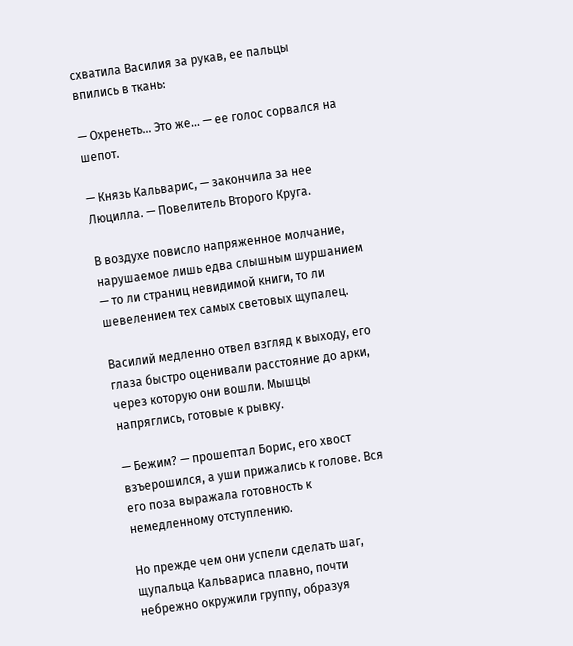схватила Василия за рукав, ее пальцы впились в ткань:

— Охренеть… Это же… — ее голос сорвался на шепот.

— Князь Кальварис, — закончила за нее Люцилла. — Повелитель Второго Круга.

В воздухе повисло напряженное молчание, нарушаемое лишь едва слышным шуршанием — то ли страниц невидимой книги, то ли шевелением тех самых световых щупалец.

Василий медленно отвел взгляд к выходу, его глаза быстро оценивали расстояние до арки, через которую они вошли. Мышцы напряглись, готовые к рывку.

— Бежим? — прошептал Борис, его хвост взъерошился, а уши прижались к голове. Вся его поза выражала готовность к немедленному отступлению.

Но прежде чем они успели сделать шаг, щупальца Кальвариса плавно, почти небрежно окружили группу, образуя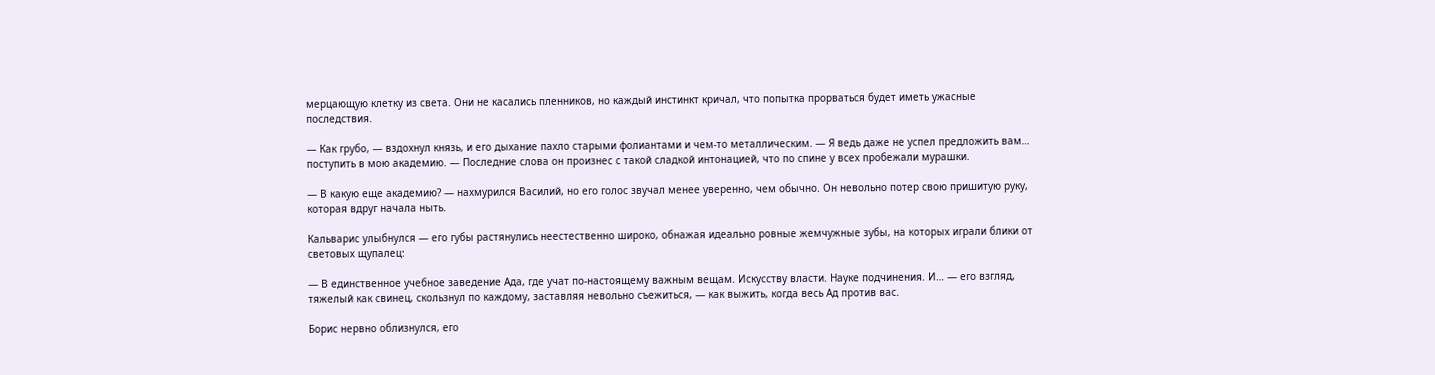мерцающую клетку из света. Они не касались пленников, но каждый инстинкт кричал, что попытка прорваться будет иметь ужасные последствия.

— Как грубо, — вздохнул князь, и его дыхание пахло старыми фолиантами и чем-то металлическим. — Я ведь даже не успел предложить вам… поступить в мою академию. — Последние слова он произнес с такой сладкой интонацией, что по спине у всех пробежали мурашки.

— В какую еще академию? — нахмурился Василий, но его голос звучал менее уверенно, чем обычно. Он невольно потер свою пришитую руку, которая вдруг начала ныть.

Кальварис улыбнулся — его губы растянулись неестественно широко, обнажая идеально ровные жемчужные зубы, на которых играли блики от световых щупалец:

— В единственное учебное заведение Ада, где учат по-настоящему важным вещам. Искусству власти. Науке подчинения. И… — его взгляд, тяжелый как свинец, скользнул по каждому, заставляя невольно съежиться, — как выжить, когда весь Ад против вас.

Борис нервно облизнулся, его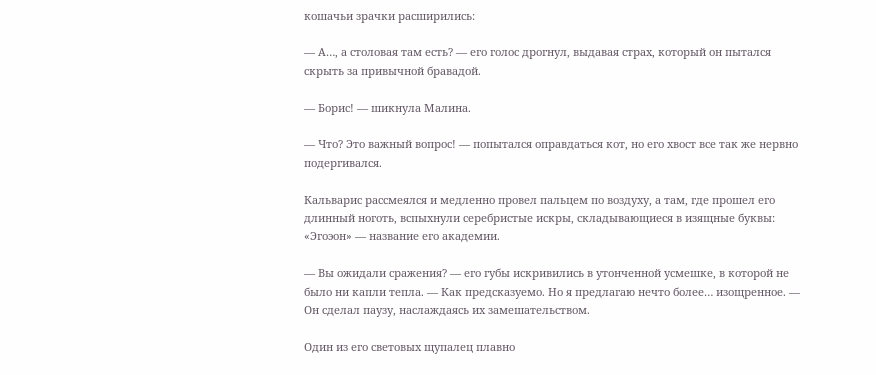кошачьи зрачки расширились:

— А…, а столовая там есть? — его голос дрогнул, выдавая страх, который он пытался скрыть за привычной бравадой.

— Борис! — шикнула Малина.

— Что? Это важный вопрос! — попытался оправдаться кот, но его хвост все так же нервно подергивался.

Кальварис рассмеялся и медленно провел пальцем по воздуху, а там, где прошел его длинный ноготь, вспыхнули серебристые искры, складывающиеся в изящные буквы: «Эгоэон» — название его академии.

— Вы ожидали сражения? — его губы искривились в утонченной усмешке, в которой не было ни капли тепла. — Как предсказуемо. Но я предлагаю нечто более… изощренное. — Он сделал паузу, наслаждаясь их замешательством.

Один из его световых щупалец плавно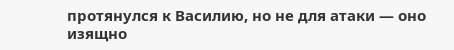протянулся к Василию, но не для атаки — оно изящно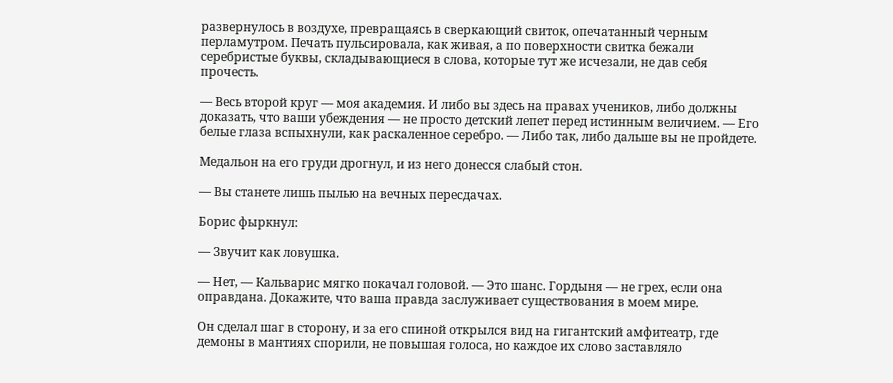развернулось в воздухе, превращаясь в сверкающий свиток, опечатанный черным перламутром. Печать пульсировала, как живая, а по поверхности свитка бежали серебристые буквы, складывающиеся в слова, которые тут же исчезали, не дав себя прочесть.

— Весь второй круг — моя академия. И либо вы здесь на правах учеников, либо должны доказать, что ваши убеждения — не просто детский лепет перед истинным величием. — Его белые глаза вспыхнули, как раскаленное серебро. — Либо так, либо дальше вы не пройдете.

Медальон на его груди дрогнул, и из него донесся слабый стон.

— Вы станете лишь пылью на вечных пересдачах.

Борис фыркнул:

— Звучит как ловушка.

— Нет, — Кальварис мягко покачал головой. — Это шанс. Гордыня — не грех, если она оправдана. Докажите, что ваша правда заслуживает существования в моем мире.

Он сделал шаг в сторону, и за его спиной открылся вид на гигантский амфитеатр, где демоны в мантиях спорили, не повышая голоса, но каждое их слово заставляло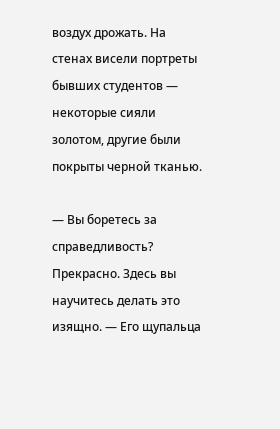воздух дрожать. На стенах висели портреты бывших студентов — некоторые сияли золотом, другие были покрыты черной тканью.

— Вы боретесь за справедливость? Прекрасно. Здесь вы научитесь делать это изящно. — Его щупальца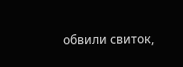обвили свиток,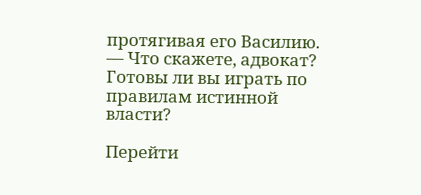протягивая его Василию. — Что скажете, адвокат? Готовы ли вы играть по правилам истинной власти?

Перейти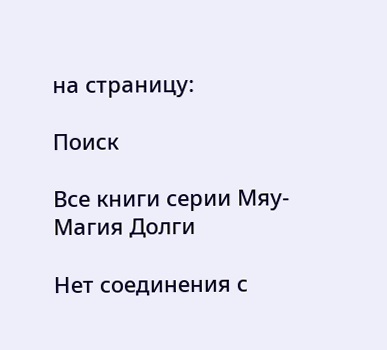на страницу:

Поиск

Все книги серии Мяу-Магия Долги

Нет соединения с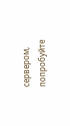сервером, попробуйте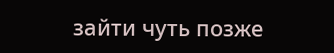зайти чуть позже